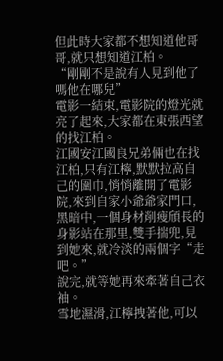但此時大家都不想知道他哥哥,就只想知道江柏。
“剛剛不是說有人見到他了嗎他在哪兒”
電影一結束,電影院的燈光就亮了起來,大家都在東張西望的找江柏。
江國安江國良兄弟倆也在找江柏,只有江檸,默默拉高自己的圍巾,悄悄離開了電影院,來到自家小爺爺家門口,黑暗中,一個身材削瘦頎長的身影站在那里,雙手揣兜,見到她來,就冷淡的兩個字“走吧。”
說完,就等她再來牽著自己衣袖。
雪地濕滑,江檸拽著他,可以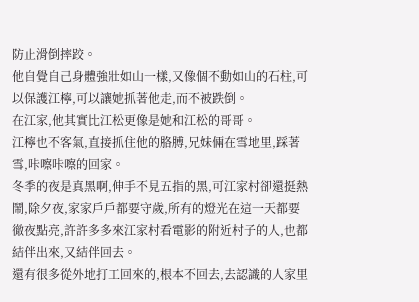防止滑倒摔跤。
他自覺自己身體強壯如山一樣,又像個不動如山的石柱,可以保護江檸,可以讓她抓著他走,而不被跌倒。
在江家,他其實比江松更像是她和江松的哥哥。
江檸也不客氣,直接抓住他的胳膊,兄妹倆在雪地里,踩著雪,咔嚓咔嚓的回家。
冬季的夜是真黑啊,伸手不見五指的黑,可江家村卻還挺熱鬧,除夕夜,家家戶戶都要守歲,所有的燈光在這一天都要徹夜點亮,許許多多來江家村看電影的附近村子的人,也都結伴出來,又結伴回去。
還有很多從外地打工回來的,根本不回去,去認識的人家里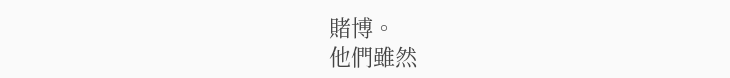賭博。
他們雖然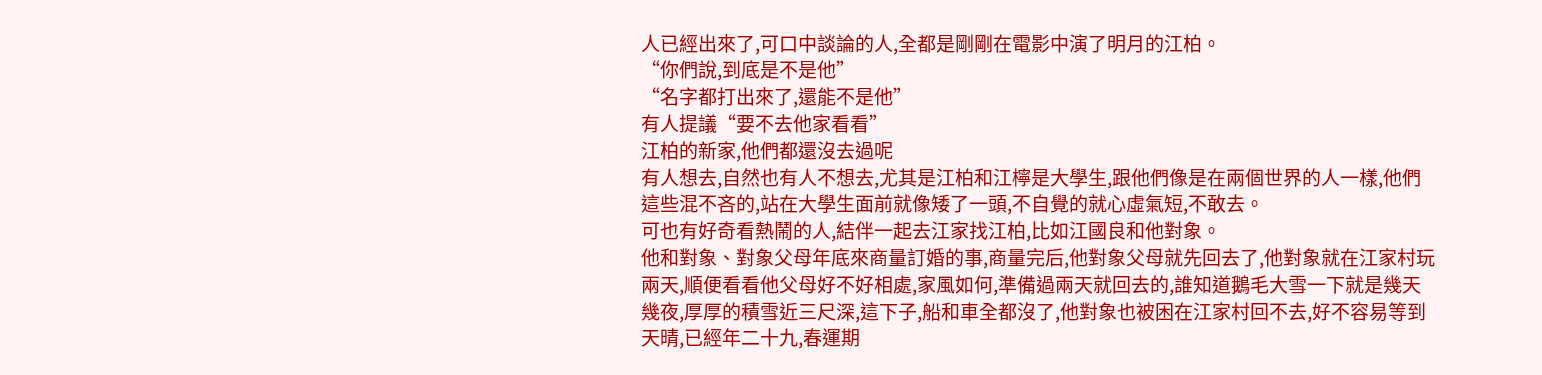人已經出來了,可口中談論的人,全都是剛剛在電影中演了明月的江柏。
“你們說,到底是不是他”
“名字都打出來了,還能不是他”
有人提議“要不去他家看看”
江柏的新家,他們都還沒去過呢
有人想去,自然也有人不想去,尤其是江柏和江檸是大學生,跟他們像是在兩個世界的人一樣,他們這些混不吝的,站在大學生面前就像矮了一頭,不自覺的就心虛氣短,不敢去。
可也有好奇看熱鬧的人,結伴一起去江家找江柏,比如江國良和他對象。
他和對象、對象父母年底來商量訂婚的事,商量完后,他對象父母就先回去了,他對象就在江家村玩兩天,順便看看他父母好不好相處,家風如何,準備過兩天就回去的,誰知道鵝毛大雪一下就是幾天幾夜,厚厚的積雪近三尺深,這下子,船和車全都沒了,他對象也被困在江家村回不去,好不容易等到天晴,已經年二十九,春運期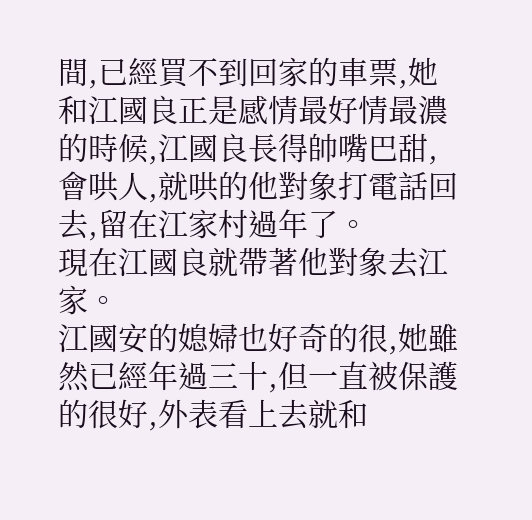間,已經買不到回家的車票,她和江國良正是感情最好情最濃的時候,江國良長得帥嘴巴甜,會哄人,就哄的他對象打電話回去,留在江家村過年了。
現在江國良就帶著他對象去江家。
江國安的媳婦也好奇的很,她雖然已經年過三十,但一直被保護的很好,外表看上去就和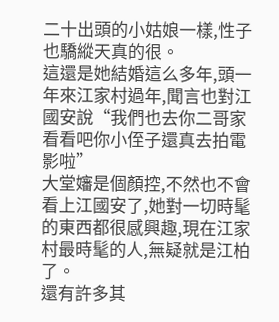二十出頭的小姑娘一樣,性子也驕縱天真的很。
這還是她結婚這么多年,頭一年來江家村過年,聞言也對江國安說“我們也去你二哥家看看吧你小侄子還真去拍電影啦”
大堂嬸是個顏控,不然也不會看上江國安了,她對一切時髦的東西都很感興趣,現在江家村最時髦的人,無疑就是江柏了。
還有許多其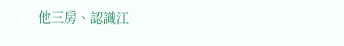他三房、認識江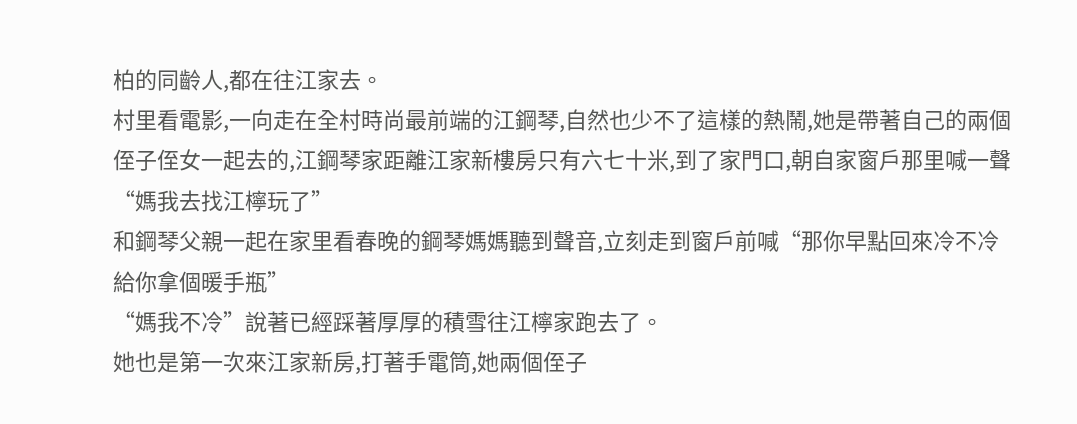柏的同齡人,都在往江家去。
村里看電影,一向走在全村時尚最前端的江鋼琴,自然也少不了這樣的熱鬧,她是帶著自己的兩個侄子侄女一起去的,江鋼琴家距離江家新樓房只有六七十米,到了家門口,朝自家窗戶那里喊一聲“媽我去找江檸玩了”
和鋼琴父親一起在家里看春晚的鋼琴媽媽聽到聲音,立刻走到窗戶前喊“那你早點回來冷不冷給你拿個暖手瓶”
“媽我不冷”說著已經踩著厚厚的積雪往江檸家跑去了。
她也是第一次來江家新房,打著手電筒,她兩個侄子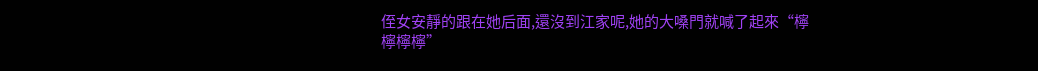侄女安靜的跟在她后面,還沒到江家呢,她的大嗓門就喊了起來“檸檸檸檸”